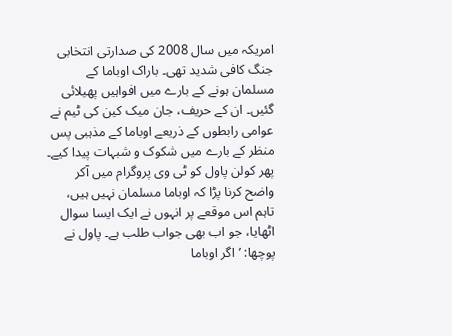امریکہ میں سال 2008 کی صدارتی انتخابی جنگ کافی شدید تھی۔ باراک اوباما کے مسلمان ہونے کے بارے میں افواہیں پھیلائی گئیں۔ ان کے حریف، جان میک کین کی ٹیم نے عوامی رابطوں کے ذریعے اوباما کے مذہبی پس منظر کے بارے میں شکوک و شبہات پیدا کیے۔
پھر کولن پاول کو ٹی وی پروگرام میں آکر واضح کرنا پڑا کہ اوباما مسلمان نہیں ہیں، تاہم اس موقعے پر انہوں نے ایک ایسا سوال اٹھایا، جو اب بھی جواب طلب ہے۔ پاول نے پوچھا: ’اگر اوباما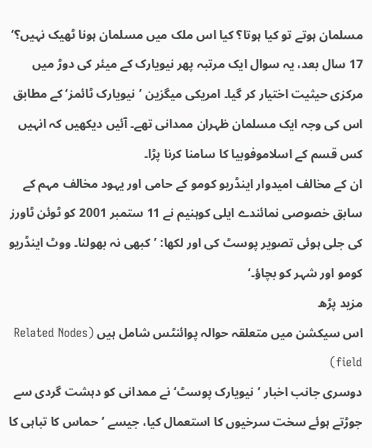مسلمان ہوتے تو کیا ہوتا؟ کیا اس ملک میں مسلمان ہونا ٹھیک نہیں؟‘
17 سال بعد، یہ سوال ایک مرتبہ پھر نیویارک کے میئر کی دوڑ میں مرکزی حیثیت اختیار کر گیا۔ امریکی میگزین ’نیویارک ٹائمز‘ کے مطابق اس کی وجہ ایک مسلمان ظہران ممدانی تھے۔ آئیں دیکھیں کہ انہیں کس قسم کے اسلاموفوبیا کا سامنا کرنا پڑا۔
ان کے مخالف امیدوار اینڈریو کومو کے حامی اور یہود مخالف مہم کے سابق خصوصی نمائندے ایلی کوہنیم نے 11 ستمبر 2001 کو ٹوئن ٹاورز کی جلی ہوئی تصویر پوسٹ کی اور لکھا: ’کبھی نہ بھولنا۔ ووٹ اینڈریو کومو اور شہر کو بچاؤ۔‘
مزید پڑھ
اس سیکشن میں متعلقہ حوالہ پوائنٹس شامل ہیں (Related Nodes field)
دوسری جانب اخبار ’نیویارک پوسٹ‘ نے ممدانی کو دہشت گردی سے جوڑتے ہوئے سخت سرخیوں کا استعمال کیا، جیسے ’حماس کا تباہی کا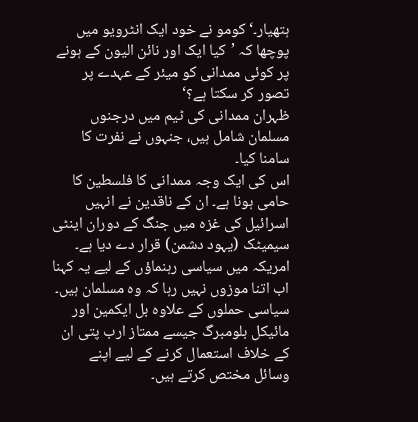ہتھیار۔‘ کومو نے خود ایک انٹرویو میں پوچھا کہ ’کیا ایک اور نائن الیون کے ہونے پر کوئی ممدانی کو میئر کے عہدے پر تصور کر سکتا ہے؟‘
ظہران ممدانی کی ٹیم میں درجنوں مسلمان شامل ہیں، جنہوں نے نفرت کا سامنا کیا۔
اس کی ایک وجہ ممدانی کا فلسطین کا حامی ہونا ہے۔ ان کے ناقدین نے انہیں اسرائیل کی غزہ میں جنگ کے دوران اینٹی سیمیٹک (یہود دشمن) قرار دے دیا ہے۔ امریکہ میں سیاسی رہنماؤں کے لیے یہ کہنا اب اتنا موزوں نہیں رہا کہ وہ مسلمان ہیں۔
سیاسی حملوں کے علاوہ بل ایکمین اور مائیکل بلومبرگ جیسے ممتاز ارب پتی ان کے خلاف استعمال کرنے کے لیے اپنے وسائل مختص کرتے ہیں۔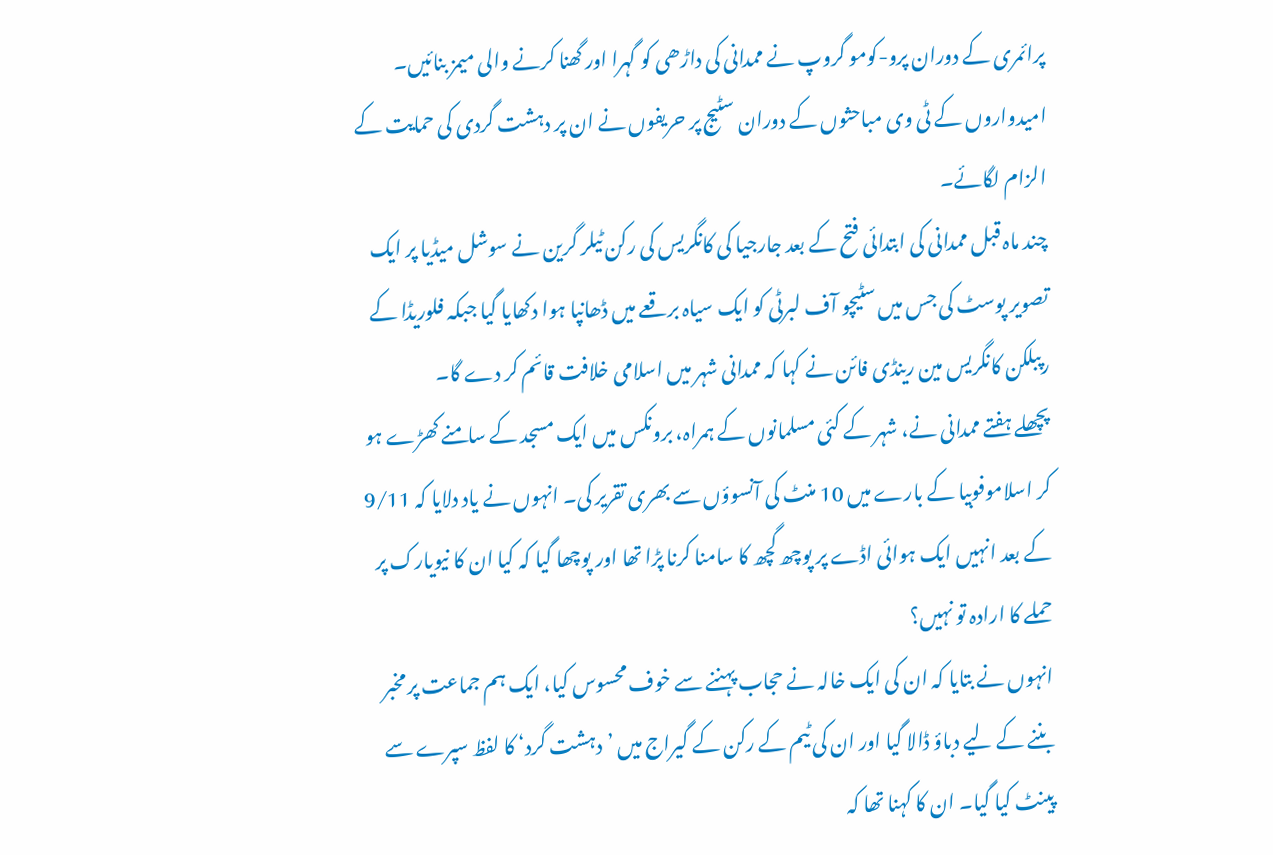پرائمری کے دوران پرو-کومو گروپ نے ممدانی کی داڑھی کو گہرا اور گھنا کرنے والی میمز بنائیں۔ امیدواروں کے ٹی وی مباحثوں کے دوران سٹیج پر حریفوں نے ان پر دہشت گردی کی حمایت کے الزام لگائے۔
چند ماہ قبل ممدانی کی ابتدائی فتح کے بعد جارجیا کی کانگریس کی رکن ٹیلر گرین نے سوشل میڈیا پر ایک تصویر پوسٹ کی جس میں سٹیچو آف لبرٹی کو ایک سیاہ برقعے میں ڈھانپا ہوا دکھایا گیا جبکہ فلوریڈا کے رپبلکن کانگریس مین رینڈی فائن نے کہا کہ ممدانی شہر میں اسلامی خلافت قائم کر دے گا۔
پچھلے ہفتے ممدانی نے، شہر کے کئی مسلمانوں کے ہمراہ، برونکس میں ایک مسجد کے سامنے کھڑے ہو کر اسلاموفوبیا کے بارے میں 10 منٹ کی آنسوؤں سے بھری تقریر کی۔ انہوں نے یاد دلایا کہ 9/11 کے بعد انہیں ایک ہوائی اڈے پر پوچھ گچھ کا سامنا کرنا پڑا تھا اور پوچھا گیا کہ کیا ان کا نیویارک پر حملے کا ارادہ تو نہیں؟
انہوں نے بتایا کہ ان کی ایک خالہ نے حجاب پہننے سے خوف محسوس کیا، ایک ہم جماعت پر مخبر بننے کے لیے دباؤ ڈالا گیا اور ان کی ٹیم کے رکن کے گیراج میں ’دہشت گرد‘ کا لفظ سپرے سے پینٹ کیا گیا۔ ان کا کہنا تھا کہ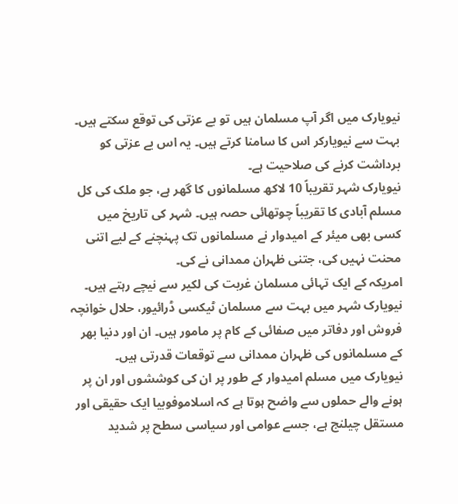نیویارک میں اگر آپ مسلمان ہیں تو بے عزتی کی توقع سکتے ہیں۔ بہت سے نیویارکر اس کا سامنا کرتے ہیں۔ یہ اس بے عزتی کو برداشت کرنے کی صلاحیت ہے۔
نیویارک شہر تقریباً 10 لاکھ مسلمانوں کا گھر ہے، جو ملک کی کل مسلم آبادی کا تقریباً چوتھائی حصہ ہیں۔ شہر کی تاریخ میں کسی بھی میئر کے امیدوار نے مسلمانوں تک پہنچنے کے لیے اتنی محنت نہیں کی، جتنی ظہران ممدانی نے کی۔
امریکہ کے ایک تہائی مسلمان غربت کی لکیر سے نیچے رہتے ہیں۔ نیویارک شہر میں بہت سے مسلمان ٹیکسی ڈرائیور، حلال خوانچہ فروش اور دفاتر میں صفائی کے کام پر مامور ہیں۔ ان اور دنیا بھر کے مسلمانوں کی ظہران ممدانی سے توقعات قدرتی ہیں۔
نیویارک میں مسلم امیدوار کے طور پر ان کی کوششوں اور ان پر ہونے والے حملوں سے واضح ہوتا ہے کہ اسلاموفوبیا ایک حقیقی اور مستقل چیلنج ہے، جسے عوامی اور سیاسی سطح پر شدید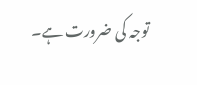توجہ کی ضرورت ہے۔